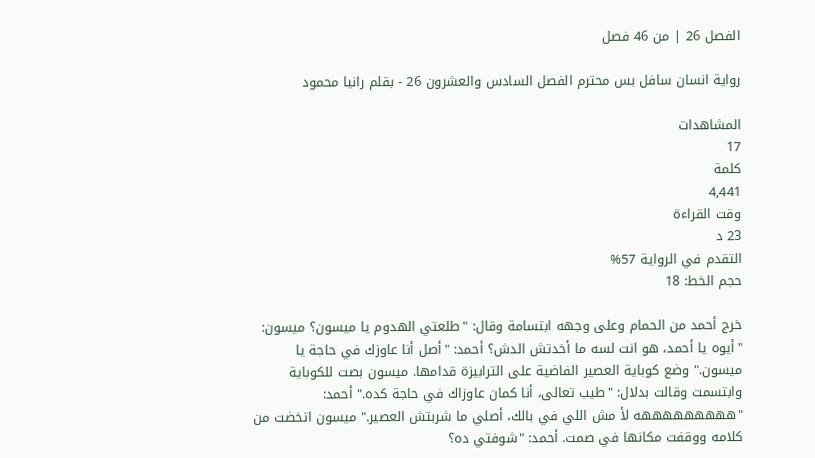الفصل 26 | من 46 فصل

رواية انسان سافل بس محترم الفصل السادس والعشرون 26 - بقلم رانيا محمود

المشاهدات
17
كلمة
4,441
وقت القراءة
23 د
التقدم في الرواية 57%
حجم الخط: 18

خرج أحمد من الحمام وعلى وجهه ابتسامة وقال: "طلعتي الهدوم يا ميسون؟ ميسون: "أيوه يا أحمد، هو انت لسه ما أخدتش الدش؟ أحمد: "أصل أنا عاوزك في حاجة يا ميسون." وضع كوباية العصير الفاضية على الترابيزة قدامها. ميسون بصت للكوباية وابتسمت وقالت بدلال: "طيب تعالى، أنا كمان عاوزاك في حاجة كده." أحمد: "هههههههههه لأ مش اللي في بالك، أصلي ما شربتش العصير." ميسون اتخضت من كلامه ووقفت مكانها في صمت. أحمد: "شوفتي ده؟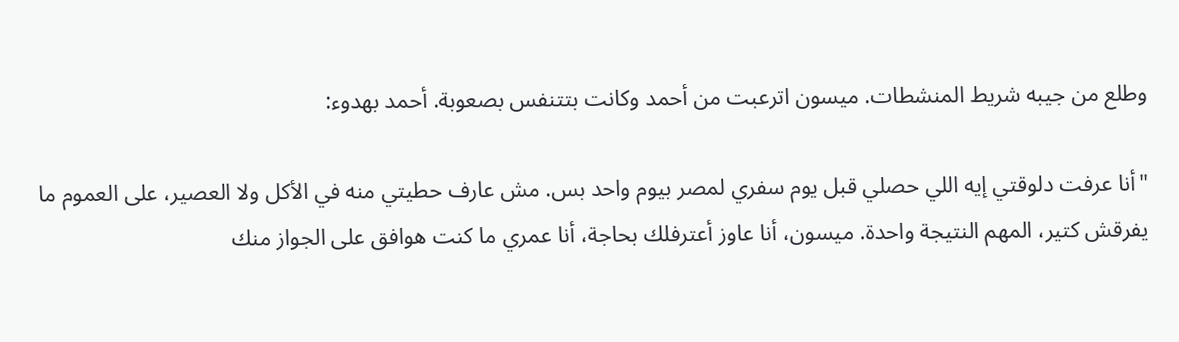وطلع من جيبه شريط المنشطات. ميسون اترعبت من أحمد وكانت بتتنفس بصعوبة. أحمد بهدوء:

"أنا عرفت دلوقتي إيه اللي حصلي قبل يوم سفري لمصر بيوم واحد بس. مش عارف حطيتي منه في الأكل ولا العصير، على العموم ما يفرقش كتير، المهم النتيجة واحدة. ميسون، أنا عاوز أعترفلك بحاجة، أنا عمري ما كنت هوافق على الجواز منك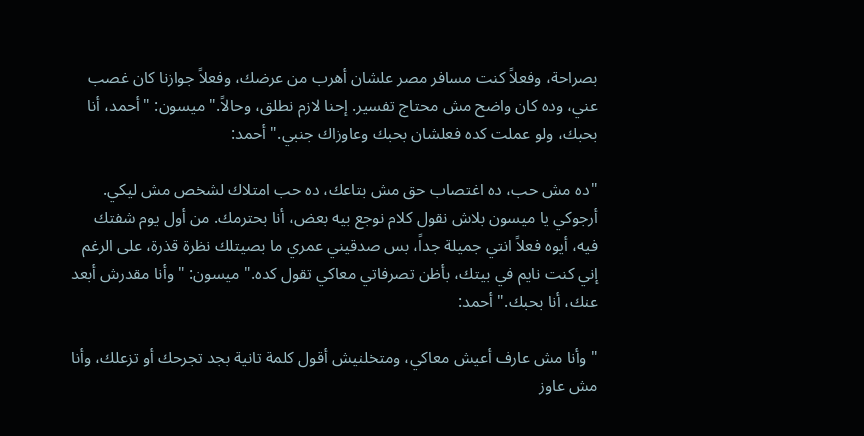بصراحة، وفعلاً كنت مسافر مصر علشان أهرب من عرضك، وفعلاً جوازنا كان غصب عني، وده كان واضح مش محتاج تفسير. إحنا لازم نطلق، وحالاً." ميسون: "أحمد، أنا بحبك، ولو عملت كده فعلشان بحبك وعاوزاك جنبي." أحمد:

"ده مش حب، ده اغتصاب حق مش بتاعك، ده حب امتلاك لشخص مش ليكي. أرجوكي يا ميسون بلاش نقول كلام نوجع بيه بعض، أنا بحترمك. من أول يوم شفتك فيه، أيوه فعلاً انتي جميلة جداً، بس صدقيني عمري ما بصيتلك نظرة قذرة، على الرغم إني كنت نايم في بيتك، بأظن تصرفاتي معاكي تقول كده." ميسون: "وأنا مقدرش أبعد عنك، أنا بحبك." أحمد:

"وأنا مش عارف أعيش معاكي، ومتخلنيش أقول كلمة تانية بجد تجرحك أو تزعلك، وأنا مش عاوز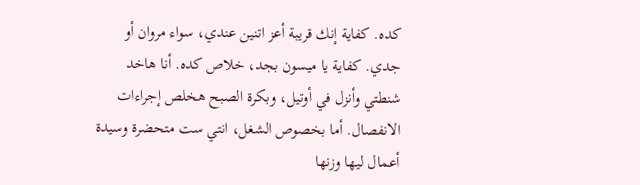كده. كفاية إنك قريبة أعز اتنين عندي، سواء مروان أو جدي. كفاية يا ميسون بجد، خلاص كده. أنا هاخد شنطتي وأنزل في أوتيل، وبكرة الصبح هخلص إجراءات الانفصال. أما بخصوص الشغل، انتي ست متحضرة وسيدة أعمال ليها وزنها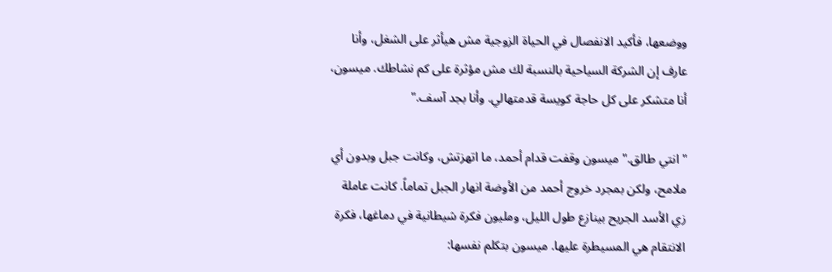ووضعها، فأكيد الانفصال في الحياة الزوجية مش هيأثر على الشغل، وأنا عارف إن الشركة السياحية بالنسبة لك مش مؤثرة على كم نشاطك. ميسون، أنا متشكر على كل حاجة كويسة قدمتهالي. وأنا بجد آسف."

"انتي طالق." ميسون وقفت قدام أحمد، ما اتهزتش، وكانت جبل وبدون أي ملامح، ولكن بمجرد خروج أحمد من الأوضة انهار الجبل تماماً. كانت عاملة زي الأسد الجريح بينازع طول الليل، ومليون فكرة شيطانية في دماغها، فكرة الانتقام هي المسيطرة عليها. ميسون بتكلم نفسها: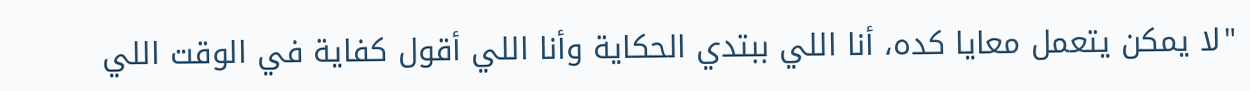"لا يمكن يتعمل معايا كده، أنا اللي ببتدي الحكاية وأنا اللي أقول كفاية في الوقت اللي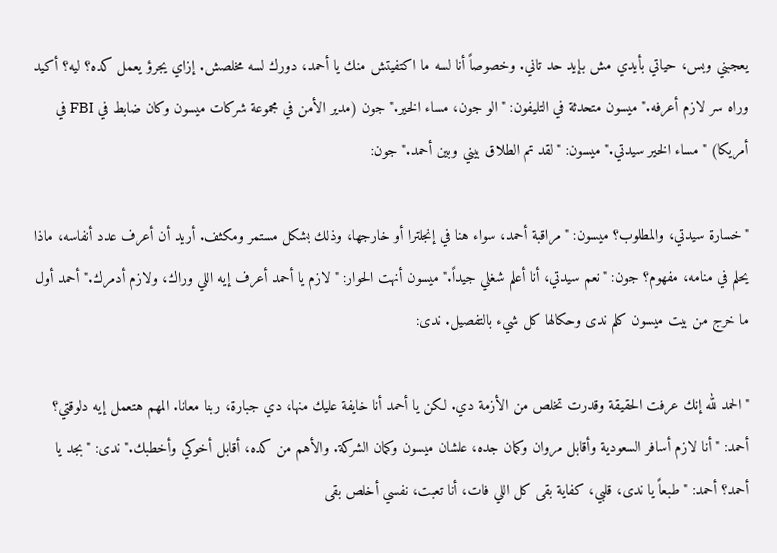يعجبني وبس، حياتي بأيدي مش بإيد حد تاني. وخصوصاً أنا لسه ما اكتفيتش منك يا أحمد، دورك لسه مخلصش. إزاي يجرؤ يعمل كده؟ ليه؟ أكيد وراه سر لازم أعرفه." ميسون متحدثة في التليفون: "الو جون، مساء الخير." جون (مدير الأمن في مجموعة شركات ميسون وكان ضابط في FBI في أمريكا) "مساء الخير سيدتي." ميسون: "لقد تم الطلاق بيني وبين أحمد." جون:

"خسارة سيدتي، والمطلوب؟ ميسون: "مراقبة أحمد، سواء هنا في إنجلترا أو خارجها، وذلك بشكل مستمر ومكثف. أريد أن أعرف عدد أنفاسه، ماذا يحلم في منامه، مفهوم؟ جون: "نعم سيدتي، أنا أعلم شغلي جيداً." ميسون أنهت الحوار: "لازم يا أحمد أعرف إيه اللي وراك، ولازم أدمرك." أحمد أول ما خرج من بيت ميسون كلم ندى وحكالها كل شيء بالتفصيل. ندى:

"الحمد لله إنك عرفت الحقيقة وقدرت تخلص من الأزمة دي. لكن يا أحمد أنا خايفة عليك منها، دي جبارة، ربنا معانا. المهم هتعمل إيه دلوقتي؟ أحمد: "أنا لازم أسافر السعودية وأقابل مروان وكمان جده، علشان ميسون وكمان الشركة. والأهم من كده، أقابل أخوكي وأخطبك." ندى: "بجد يا أحمد؟ أحمد: "طبعاً يا ندى، قلبي، كفاية بقى كل اللي فات، أنا تعبت، نفسي أخلص بقى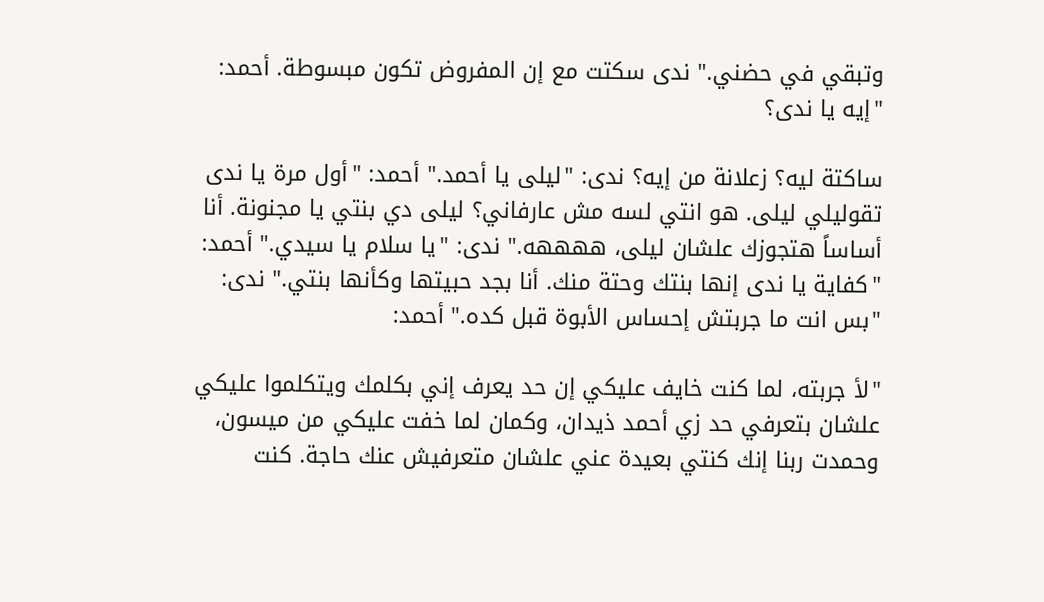وتبقي في حضني." ندى سكتت مع إن المفروض تكون مبسوطة. أحمد: "إيه يا ندى؟

ساكتة ليه؟ زعلانة من إيه؟ ندى: "ليلى يا أحمد." أحمد: "أول مرة يا ندى تقوليلي ليلى. هو انتي لسه مش عارفاني؟ ليلى دي بنتي يا مجنونة. أنا أساساً هتجوزك علشان ليلى، ههههه." ندى: "يا سلام يا سيدي." أحمد: "كفاية يا ندى إنها بنتك وحتة منك. أنا بجد حبيتها وكأنها بنتي." ندى: "بس انت ما جربتش إحساس الأبوة قبل كده." أحمد:

"لأ جربته، لما كنت خايف عليكي إن حد يعرف إني بكلمك ويتكلموا عليكي علشان بتعرفي حد زي أحمد ذيدان، وكمان لما خفت عليكي من ميسون، وحمدت ربنا إنك كنتي بعيدة عني علشان متعرفيش عنك حاجة. كنت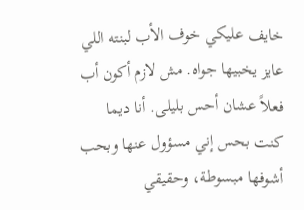خايف عليكي خوف الأب لبنته اللي عايز يخبيها جواه. مش لازم أكون أب فعلاً عشان أحس بليلى. أنا ديما كنت بحس إني مسؤول عنها وبحب أشوفها مبسوطة، وحقيقي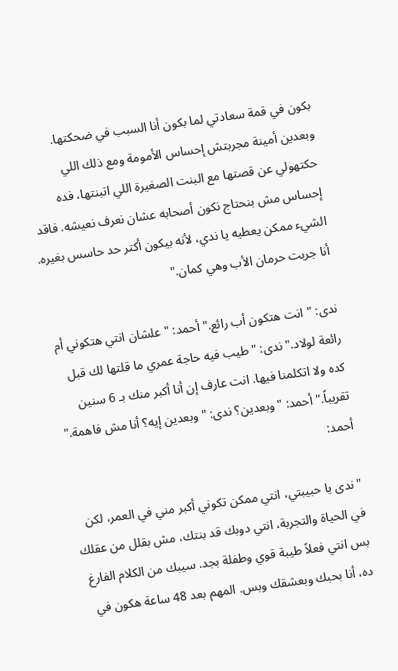بكون في قمة سعادتي لما بكون أنا السبب في ضحكتها. وبعدين أمينة مجربتش إحساس الأمومة ومع ذلك اللي حكتهولي عن قصتها مع البنت الصغيرة اللي اتبنتها، فده إحساس مش بنحتاج نكون أصحابه عشان نعرف نعيشه. فاقد الشيء ممكن يعطيه يا ندي، لأنه بيكون أكتر حد حاسس بغيره. أنا جربت حرمان الأب وهي كمان."

ندى: "انت هتكون أب رائع." أحمد: "علشان انتي هتكوني أم رائعة لولاد." ندى: "طيب فيه حاجة عمري ما قلتها لك قبل كده ولا اتكلمنا فيها. انت عارف إن أنا أكبر منك بـ 6 سنين تقريباً." أحمد: "وبعدين؟ ندى: "وبعدين إيه؟ أنا مش فاهمة." أحمد:

"ندى يا حبيبتي، انتي ممكن تكوني أكبر مني في العمر، لكن في الحياة والتجربة، انتي دوبك قد بنتك، مش بقلل من عقلك بس انتي فعلاً طيبة قوي وطفلة بجد. سيبك من الكلام الفارغ ده، أنا بحبك وبعشقك وبس. المهم بعد 48 ساعة هكون في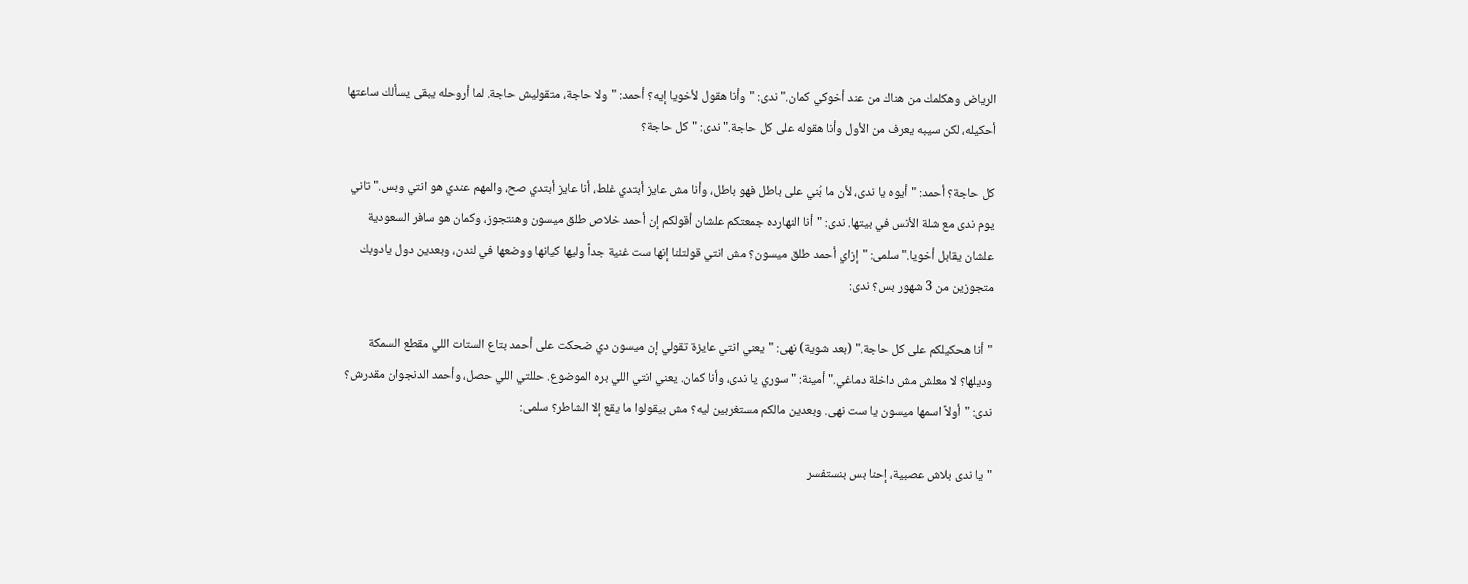الرياض وهكلمك من هناك من عند أخوكي كمان." ندى: "وأنا هقول لأخويا إيه؟ أحمد: "ولا حاجة، متقوليش حاجة. لما أروحله يبقى يسألك ساعتها أحكيله، لكن سيبه يعرف من الأول وأنا هقوله على كل حاجة." ندى: "كل حاجة؟

كل حاجة؟ أحمد: "أيوه يا ندى، لأن ما بُني على باطل فهو باطل، وأنا مش عايز أبتدي غلط، أنا عايز أبتدي صح، والمهم عندي هو انتي وبس." تاني يوم ندى مع شلة الأنس في بيتها. ندى: "أنا النهارده جمعتكم علشان أقولكم إن أحمد خلاص طلق ميسون وهنتجوز، وكمان هو سافر السعودية علشان يقابل أخويا." سلمى: "إزاي أحمد طلق ميسون؟ مش انتي قولتلنا إنها ست غنية جداً وليها كيانها ووضعها في لندن، وبعدين دول يادوبك متجوزين من 3 شهور بس؟ ندى:

"أنا هحكيلكم على كل حاجة." (بعد شوية) نهى: "يعني انتي عايزة تقولي إن ميسون دي ضحكت على أحمد بتاع الستات اللي مقطع السمكة وديلها؟ لا معلش مش داخلة دماغي." أمينة: "سوري يا ندى، وأنا كمان. يعني انتي اللي بره الموضوع. حللتي اللي حصل، وأحمد الدنجوان مقدرش؟ ندى: "أولاً اسمها ميسون يا ست نهى. وبعدين مالكم مستغربين ليه؟ مش بيقولوا ما يقع إلا الشاطر؟ سلمى:

"يا ندى بلاش عصبية، إحنا بس بنستفسر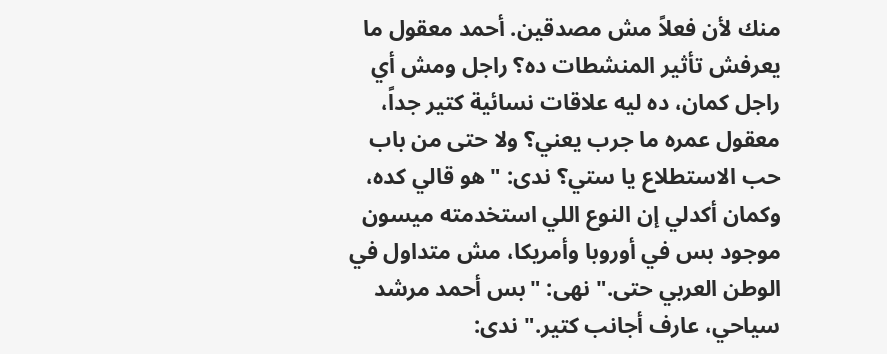منك لأن فعلاً مش مصدقين. أحمد معقول ما يعرفش تأثير المنشطات ده؟ راجل ومش أي راجل كمان، ده ليه علاقات نسائية كتير جداً، معقول عمره ما جرب يعني؟ ولا حتى من باب حب الاستطلاع يا ستي؟ ندى: "هو قالي كده، وكمان أكدلي إن النوع اللي استخدمته ميسون موجود بس في أوروبا وأمريكا، مش متداول في الوطن العربي حتى." نهى: "بس أحمد مرشد سياحي، عارف أجانب كتير." ندى: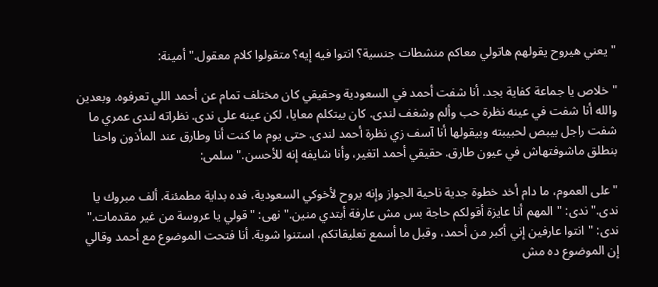"يعني هيروح يقولهم هاتولي معاكم منشطات جنسية؟ انتوا فيه إيه؟ متقولوا كلام معقول." أمينة:

"خلاص يا جماعة كفاية بجد. أنا شفت أحمد في السعودية وحقيقي كان مختلف تمام عن أحمد اللي تعرفوه. وبعدين والله أنا شفت في عينه نظرة حب وألم وشغف لندى. كان بيتكلم معايا، لكن عينه على ندى. نظراته لندى عمري ما شفت راجل بيبص لحبيبته وبيقولها أنا آسف زي نظرة أحمد لندى. حتى يوم ما كنت أنا وطارق عند المأذون واحنا بنطلق ماشوفتهاش في عيون طارق. حقيقي أحمد اتغير، وأنا شايفه إنه للأحسن." سلمى:

"على العموم، ما دام أخد خطوة جدية ناحية الجواز وإنه يروح لأخوكي السعودية، فده بداية مطمئنة. ألف مبروك يا ندى." ندى: "المهم أنا عايزة أقولكم حاجة بس مش عارفة أبتدي منين." نهى: "قولي يا عروسة من غير مقدمات." ندى: "انتوا عارفين إني أكبر من أحمد، وقبل ما أسمع تعليقاتكم، استنوا شوية. أنا فتحت الموضوع مع أحمد وقالي إن الموضوع ده مش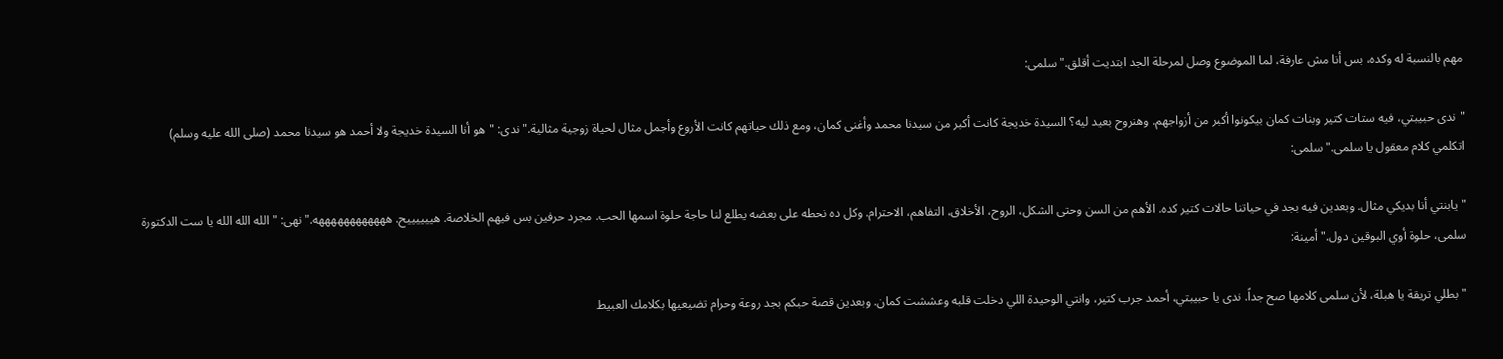مهم بالنسبة له وكده، بس أنا مش عارفة، لما الموضوع وصل لمرحلة الجد ابتديت أقلق." سلمى:

"ندى حبيبتي، فيه ستات كتير وبنات كمان بيكونوا أكبر من أزواجهم. وهنروح بعيد ليه؟ السيدة خديجة كانت أكبر من سيدنا محمد وأغنى كمان، ومع ذلك حياتهم كانت الأروع وأجمل مثال لحياة زوجية مثالية." ندى: "هو أنا السيدة خديجة ولا أحمد هو سيدنا محمد (صلى الله عليه وسلم) اتكلمي كلام معقول يا سلمى." سلمى:

"يابنتي أنا بديكي مثال. وبعدين فيه بجد في حياتنا حالات كتير كده. الأهم من السن وحتى الشكل، الروح، الأخلاق، التفاهم، الاحترام. وكل ده نحطه على بعضه يطلع لنا حاجة حلوة اسمها الحب. مجرد حرفين بس فيهم الخلاصة. هييييييح. ههههههههههههه." نهى: "الله الله الله يا ست الدكتورة سلمى، حلوة أوي البوقين دول." أمينة:

"بطلي تريقة يا هبلة، لأن سلمى كلامها صح جداً. ندى يا حبيبتي، أحمد جرب كتير، وانتي الوحيدة اللي دخلت قلبه وعششت كمان. وبعدين قصة حبكم بجد روعة وحرام تضيعيها بكلامك العبيط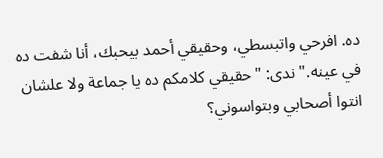ده. افرحي واتبسطي، وحقيقي أحمد بيحبك، أنا شفت ده في عينه." ندى: "حقيقي كلامكم ده يا جماعة ولا علشان انتوا أصحابي وبتواسوني؟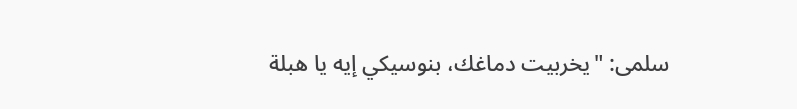سلمى: "يخربيت دماغك، بنوسيكي إيه يا هبلة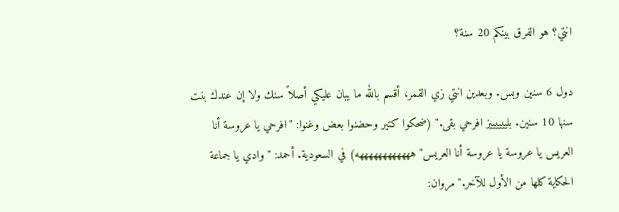انتي؟ هو الفرق بينكم 20 سنة؟

دول 6 سنين وبس. وبعدين انتي زي القمر، أقسم بالله ما يبان عليكي أصلاً سنك ولا إن عندك بنت سنها 10 سنين. بلييييييز افرحي بقى." (ضحكوا كتير وحضنوا بعض وغنوا: "افرحي يا عروسة أنا العريس يا عروسة يا عروسة أنا العريس" ههههههههههههه) في السعودية. أحمد: "وادي يا جماعة الحكاية كلها من الأول للآخر." مروان: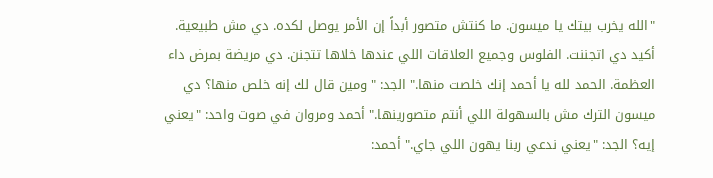"الله يخرب بيتك يا ميسون. ما كنتش متصور أبداً إن الأمر يوصل لكده. دي مش طبيعية. أكيد دي اتجننت. الفلوس وجميع العلاقات اللي عندها خلاها تتجنن. دي مريضة بمرض داء العظمة. الحمد لله يا أحمد إنك خلصت منها." الجد: "ومين قال لك إنه خلص منها؟ دي ميسون الترك مش بالسهولة اللي أنتم متصورينها." أحمد ومروان في صوت واحد: "يعني إيه؟ الجد: "يعني ندعي ربنا يهون اللي جاي." أحمد: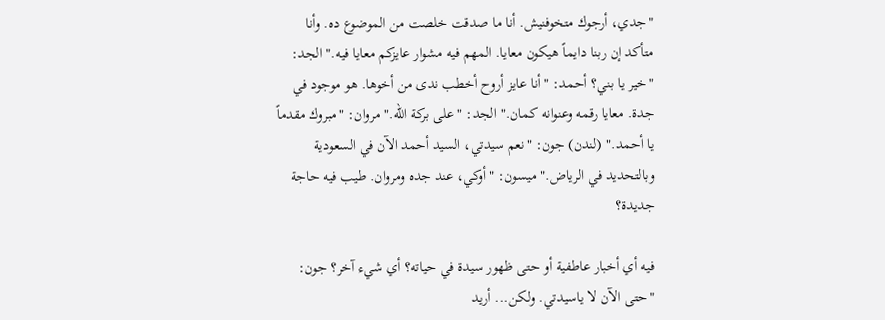"جدي، أرجوك متخوفنيش. أنا ما صدقت خلصت من الموضوع ده. وأنا متأكد إن ربنا دايماً هيكون معايا. المهم فيه مشوار عايزكم معايا فيه." الجد: "خير يا بني؟ أحمد: "أنا عايز أروح أخطب ندى من أخوها. هو موجود في جدة. معايا رقمه وعنوانه كمان." الجد: "على بركة الله." مروان: "مبروك مقدماً يا أحمد." (لندن) جون: "نعم سيدتي، السيد أحمد الآن في السعودية وبالتحديد في الرياض." ميسون: "أوكي، عند جده ومروان. طيب فيه حاجة جديدة؟

فيه أي أخبار عاطفية أو حتى ظهور سيدة في حياته؟ أي شيء آخر؟ جون: "حتى الآن لا ياسيدتي. ولكن... أريد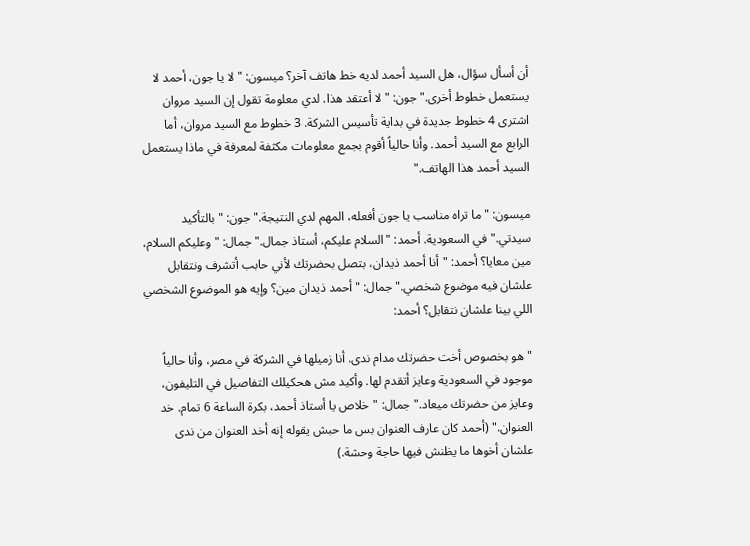أن أسأل سؤال، هل السيد أحمد لديه خط هاتف آخر؟ ميسون: "لا يا جون، أحمد لا يستعمل خطوط أخرى." جون: "لا أعتقد هذا. لدي معلومة تقول إن السيد مروان اشترى 4 خطوط جديدة في بداية تأسيس الشركة. 3 خطوط مع السيد مروان، أما الرابع مع السيد أحمد. وأنا حالياً أقوم بجمع معلومات مكثفة لمعرفة في ماذا يستعمل السيد أحمد هذا الهاتف."

ميسون: "ما تراه مناسب يا جون أفعله، المهم لدي النتيجة." جون: "بالتأكيد سيدتي." في السعودية. أحمد: "السلام عليكم، أستاذ جمال." جمال: "وعليكم السلام، مين معايا؟ أحمد: "أنا أحمد ذيدان، بتصل بحضرتك لأني حابب أتشرف ونتقابل علشان فيه موضوع شخصي." جمال: "أحمد ذيدان مين؟ وإيه هو الموضوع الشخصي اللي بينا علشان نتقابل؟ أحمد:

"هو بخصوص أخت حضرتك مدام ندى. أنا زميلها في الشركة في مصر، وأنا حالياً موجود في السعودية وعايز أتقدم لها. وأكيد مش هحكيلك التفاصيل في التليفون، وعايز من حضرتك ميعاد." جمال: "خلاص يا أستاذ أحمد، بكرة الساعة 6 تمام. خد العنوان." (أحمد كان عارف العنوان بس ما حبش يقوله إنه أخد العنوان من ندى علشان أخوها ما يظنش فيها حاجة وحشة.)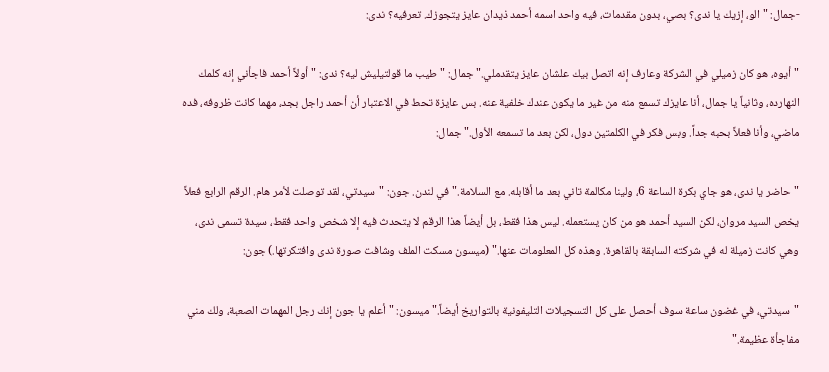-جمال: "الو، إزيك يا ندى؟ بصي، بدون مقدمات، فيه واحد اسمه أحمد ذيدان عايز يتجوزك. تعرفيه؟ ندى:

"أيوه، هو كان زميلي في الشركة وعارف إنه اتصل بيك علشان عايز يتقدملي." جمال: "طيب ما قولتيليش ليه؟ ندى: "أولاً أحمد فاجأني إنه كلمك النهارده، وثانياً يا جمال، أنا عايزك تسمع منه من غير ما يكون عندك خلفية عنه. بس عايزة تحط في الاعتبار أن أحمد راجل بجد، مهما كانت ظروفه، فده ماضي، وأنا فعلاً بحبه جداً. وبس فكر في الكلمتين دول، لكن بعد ما تسمعه الأول." جمال:

"حاضر يا ندى، هو جاي بكرة الساعة 6، ولينا مكالمة تاني بعد ما أقابله. مع السلامة." في لندن. جون: "سيدتي، لقد توصلت لأمر هام. الرقم الرابع فعلاً يخص السيد مروان، لكن السيد أحمد هو من كان يستعمله. ليس هذا فقط، بل أيضاً هذا الرقم لا يتحدث فيه إلا شخص واحد فقط، سيدة تسمى ندى، وهي كانت زميلة له في شركته السابقة بالقاهرة. وهذه كل المعلومات عنها." (ميسون مسكت الملف وشافت صورة ندى وافتكرتها.) جون:

"سيدتي، في غضون ساعة سوف أحصل على كل التسجيلات التليفونية بالتواريخ أيضاً." ميسون: "أعلم يا جون إنك رجل المهمات الصعبة، ولك مني مفاجأة عظيمة."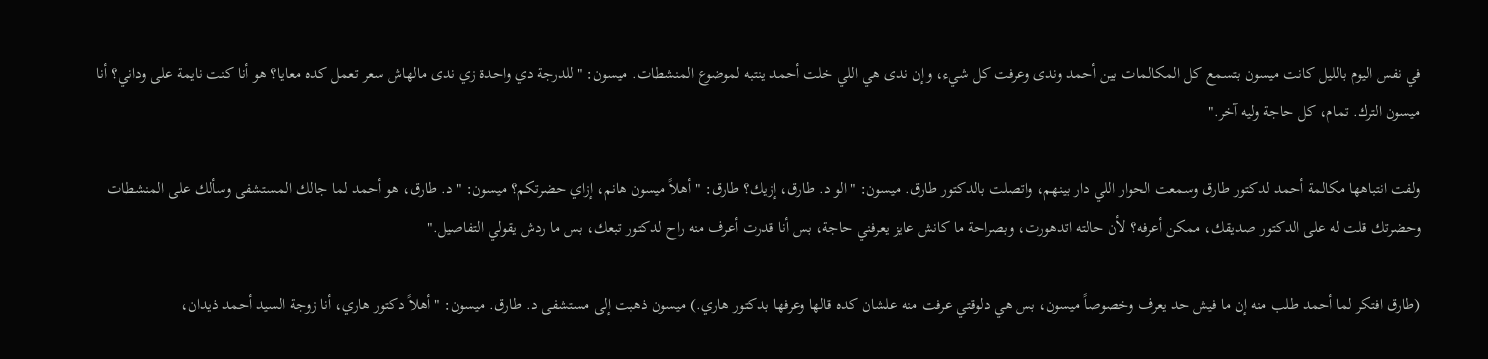في نفس اليوم بالليل كانت ميسون بتسمع كل المكالمات بين أحمد وندى وعرفت كل شيء، وإن ندى هي اللي خلت أحمد ينتبه لموضوع المنشطات. ميسون: "للدرجة دي واحدة زي ندى مالهاش سعر تعمل كده معايا؟ هو أنا كنت نايمة على وداني؟ أنا ميسون الترك. تمام، كل حاجة وليه آخر."

ولفت انتباهها مكالمة أحمد لدكتور طارق وسمعت الحوار اللي دار بينهم، واتصلت بالدكتور طارق. ميسون: "الو د. طارق، إزيك؟ طارق: "أهلاً ميسون هانم، إزاي حضرتكم؟ ميسون: "د. طارق، هو أحمد لما جالك المستشفى وسألك على المنشطات وحضرتك قلت له على الدكتور صديقك، ممكن أعرفه؟ لأن حالته اتدهورت، وبصراحة ما كانش عايز يعرفني حاجة، بس أنا قدرت أعرف منه راح لدكتور تبعك، بس ما ردش يقولي التفاصيل."

(طارق افتكر لما أحمد طلب منه إن ما فيش حد يعرف وخصوصاً ميسون، بس هي دلوقتي عرفت منه علشان كده قالها وعرفها بدكتور هاري.) ميسون ذهبت إلى مستشفى د. طارق. ميسون: "أهلاً دكتور هاري، أنا زوجة السيد أحمد ذيدان،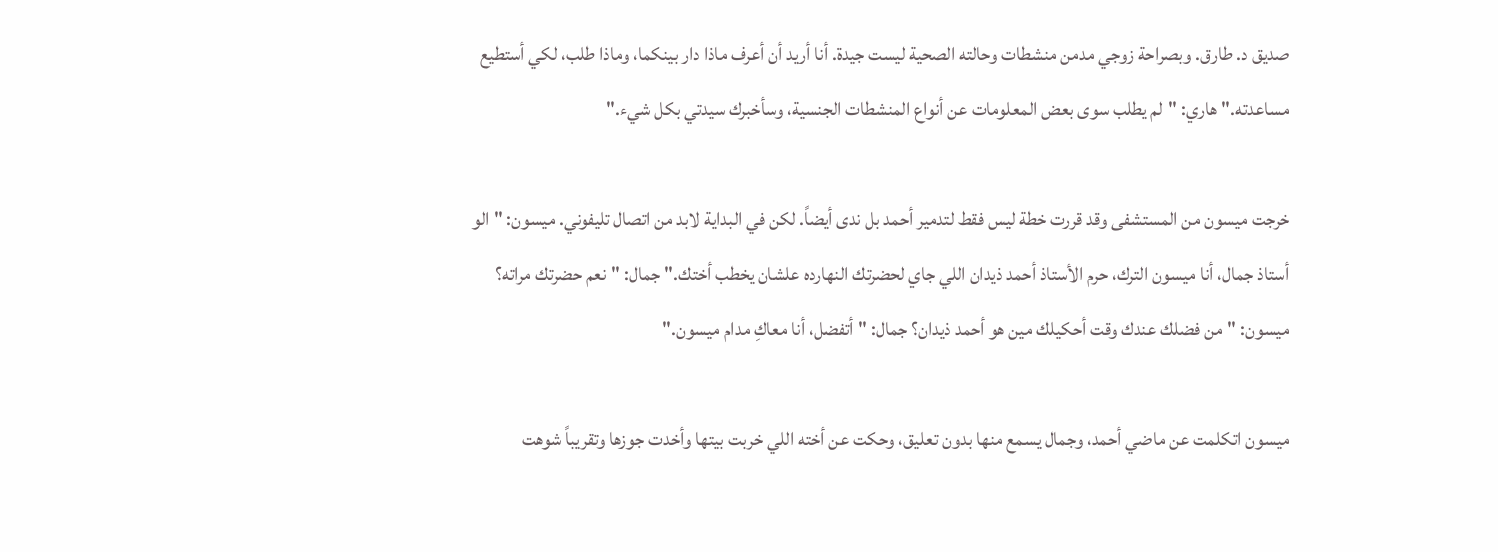صديق د. طارق. وبصراحة زوجي مدمن منشطات وحالته الصحية ليست جيدة. أنا أريد أن أعرف ماذا دار بينكما، وماذا طلب، لكي أستطيع مساعدته." هاري: "لم يطلب سوى بعض المعلومات عن أنواع المنشطات الجنسية، وسأخبرك سيدتي بكل شيء."

خرجت ميسون من المستشفى وقد قررت خطة ليس فقط لتدمير أحمد بل ندى أيضاً. لكن في البداية لابد من اتصال تليفوني. ميسون: "الو أستاذ جمال، أنا ميسون الترك، حرم الأستاذ أحمد ذيدان اللي جاي لحضرتك النهارده علشان يخطب أختك." جمال: "نعم حضرتك مراته؟ ميسون: "من فضلك عندك وقت أحكيلك مين هو أحمد ذيدان؟ جمال: "أتفضل، أنا معاكِ مدام ميسون."

ميسون اتكلمت عن ماضي أحمد، وجمال يسمع منها بدون تعليق، وحكت عن أخته اللي خربت بيتها وأخدت جوزها وتقريباً شوهت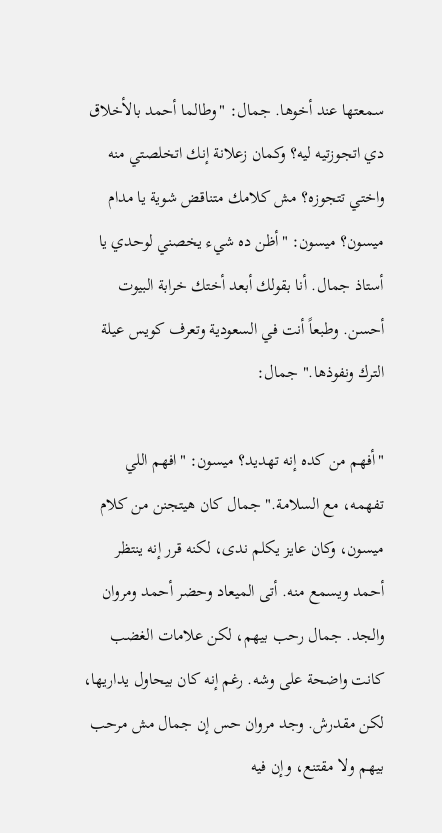سمعتها عند أخوها. جمال: "وطالما أحمد بالأخلاق دي اتجوزتيه ليه؟ وكمان زعلانة إنك اتخلصتي منه واختي تتجوزه؟ مش كلامك متناقض شوية يا مدام ميسون؟ ميسون: "أظن ده شيء يخصني لوحدي يا أستاذ جمال. أنا بقولك أبعد أختك خرابة البيوت أحسن. وطبعاً أنت في السعودية وتعرف كويس عيلة الترك ونفوذها." جمال:

"أفهم من كده إنه تهديد؟ ميسون: "افهم اللي تفهمه، مع السلامة." جمال كان هيتجنن من كلام ميسون، وكان عايز يكلم ندى، لكنه قرر إنه ينتظر أحمد ويسمع منه. أتى الميعاد وحضر أحمد ومروان والجد. جمال رحب بيهم، لكن علامات الغضب كانت واضحة على وشه. رغم إنه كان بيحاول يداريها، لكن مقدرش. وجد مروان حس إن جمال مش مرحب بيهم ولا مقتنع، وإن فيه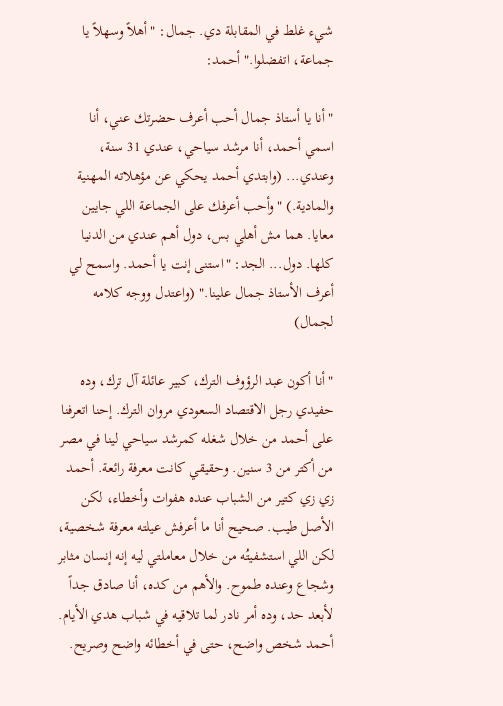شيء غلط في المقابلة دي. جمال: "أهلاً وسهلاً يا جماعة، اتفضلوا." أحمد:

"أنا يا أستاذ جمال أحب أعرف حضرتك عني، أنا اسمي أحمد، أنا مرشد سياحي، عندي 31 سنة، وعندي... (وابتدي أحمد يحكي عن مؤهلاته المهنية والمادية.) "وأحب أعرفك على الجماعة اللي جايين معايا. هما مش أهلي بس، دول أهم عندي من الدنيا كلها. دول... الجد: "استنى إنت يا أحمد. واسمح لي أعرف الأستاذ جمال علينا." (واعتدل ووجه كلامه لجمال)

"أنا أكون عبد الرؤوف الترك، كبير عائلة آل ترك، وده حفيدي رجل الاقتصاد السعودي مروان الترك. إحنا اتعرفنا على أحمد من خلال شغله كمرشد سياحي لينا في مصر من أكتر من 3 سنين. وحقيقي كانت معرفة رائعة. أحمد زي زي كتير من الشباب عنده هفوات وأخطاء، لكن الأصل طيب. صحيح أنا ما أعرفش عيلته معرفة شخصية، لكن اللي استشفيتُه من خلال معاملتي ليه إنه إنسان مثابر وشجاع وعنده طموح. والأهم من كده، أنا صادق جداً لأبعد حد، وده أمر نادر لما تلاقيه في شباب هدي الأيام. أحمد شخص واضح، حتى في أخطائه واضح وصريح.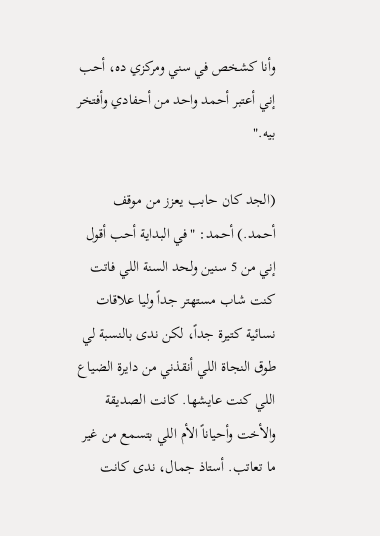وأنا كشخص في سني ومركزي ده، أحب إني أعتبر أحمد واحد من أحفادي وأفتخر بيه."

(الجد كان حابب يعزز من موقف أحمد.) أحمد: "في البداية أحب أقول إني من 5 سنين ولحد السنة اللي فاتت كنت شاب مستهتر جداً وليا علاقات نسائية كتيرة جداً، لكن ندى بالنسبة لي طوق النجاة اللي أنقذني من دايرة الضياع اللي كنت عايشها. كانت الصديقة والأخت وأحياناً الأم اللي بتسمع من غير ما تعاتب. أستاذ جمال، ندى كانت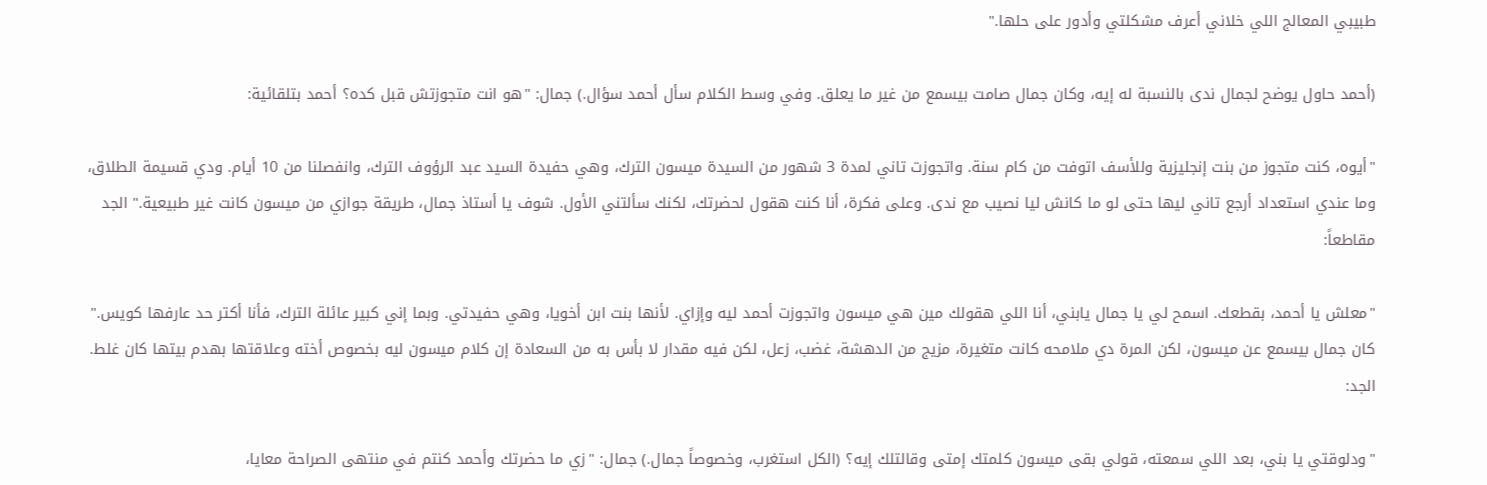طبيبي المعالج اللي خلاني أعرف مشكلتي وأدور على حلها."

(أحمد حاول يوضح لجمال ندى بالنسبة له إيه، وكان جمال صامت بيسمع من غير ما يعلق. وفي وسط الكلام سأل أحمد سؤال.) جمال: "هو انت متجوزتش قبل كده؟ أحمد بتلقائية:

"أيوه، كنت متجوز من بنت إنجليزية وللأسف اتوفت من كام سنة. واتجوزت تاني لمدة 3 شهور من السيدة ميسون الترك، وهي حفيدة السيد عبد الرؤوف الترك، وانفصلنا من 10 أيام. ودي قسيمة الطلاق، وما عندي استعداد أرجع تاني ليها حتى لو ما كانش ليا نصيب مع ندى. وعلى فكرة، أنا كنت هقول لحضرتك، لكنك سألتني الأول. شوف يا أستاذ جمال، طريقة جوازي من ميسون كانت غير طبيعية." الجد مقاطعاً:

"معلش يا أحمد، بقطعك. اسمح لي يا جمال يابني، أنا اللي هقولك مين هي ميسون واتجوزت أحمد ليه وإزاي. لأنها بنت ابن أخويا، وهي حفيدتي. وبما إني كبير عائلة الترك، فأنا أكتر حد عارفها كويس." كان جمال بيسمع عن ميسون، لكن المرة دي ملامحه كانت متغيرة، مزيج من الدهشة، غضب، زعل، لكن فيه مقدار لا بأس به من السعادة إن كلام ميسون ليه بخصوص أخته وعلاقتها بهدم بيتها كان غلط. الجد:

"ودلوقتي يا بني، بعد اللي سمعته، قولي بقى ميسون كلمتك إمتى وقالتلك إيه؟ (الكل استغرب، وخصوصاً جمال.) جمال: "زي ما حضرتك وأحمد كنتم في منتهى الصراحة معايا،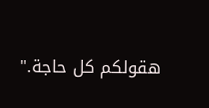هقولكم كل حاجة."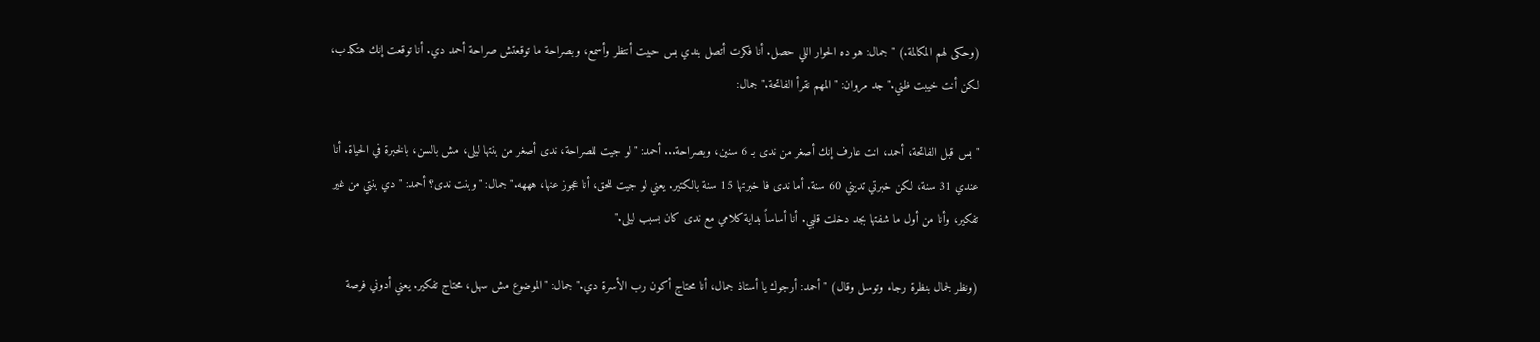(وحكى لهم المكالمة.) "جمال: هو ده الحوار اللي حصل. أنا فكرت أتصل بندي بس حبيت أنتظر وأسمع، وبصراحة ما توقعتش صراحة أحمد دي. أنا توقعت إنك هتكدب، لكن أنت خيبت ظني." جد مروان: "المهم نقرأ الفاتحة." جمال:

"بس قبل الفاتحة، أحمد، انت عارف إنك أصغر من ندى بـ 6 سنين، وبصراحة... أحمد: "لو جيت للصراحة، ندى أصغر من بنتها ليلى، مش بالسن، بالخبرة في الحياة. أنا عندي 31 سنة، لكن خبرتي تديني 60 سنة. أما ندى فا خبرتها 15 سنة بالكتير. يعني لو جيت للحق، أنا عجوز عنها، هههه." جمال: "وبنت ندى؟ أحمد: "دي بنتي من غير تفكير، وأنا من أول ما شفتها بجد دخلت قلبي. أنا أساساً بداية كلامي مع ندى كان بسبب ليلى."

(ونظر لجمال بنظرة رجاء وتوسل وقال) "أحمد: أرجوك يا أستاذ جمال، أنا محتاج أكون رب الأسرة دي." جمال: "الموضوع مش سهل، محتاج تفكير. يعني أدوني فرصة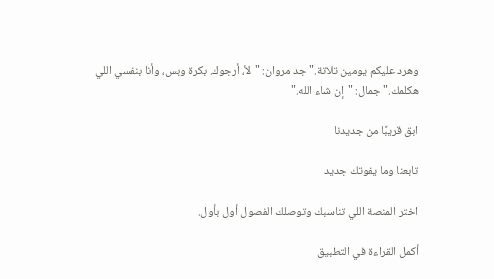وهرد عليكم يومين تلاتة." جد مروان: "لأ، أرجوك. بكرة وبس، وأنا بنفسي اللي هكلمك." جمال: "إن شاء الله."

ابق قريبًا من جديدنا

تابعنا وما يفوتك جديد

اختر المنصة اللي تناسبك وتوصلك الفصول أول بأول.

أكمل القراءة في التطبيق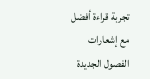تجربة قراءة أفضل مع إشعارات الفصول الجديدة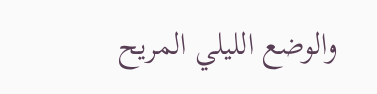والوضع الليلي المريح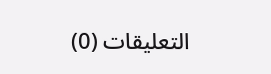التعليقات (0)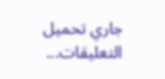جاري تحميل التعليقات...